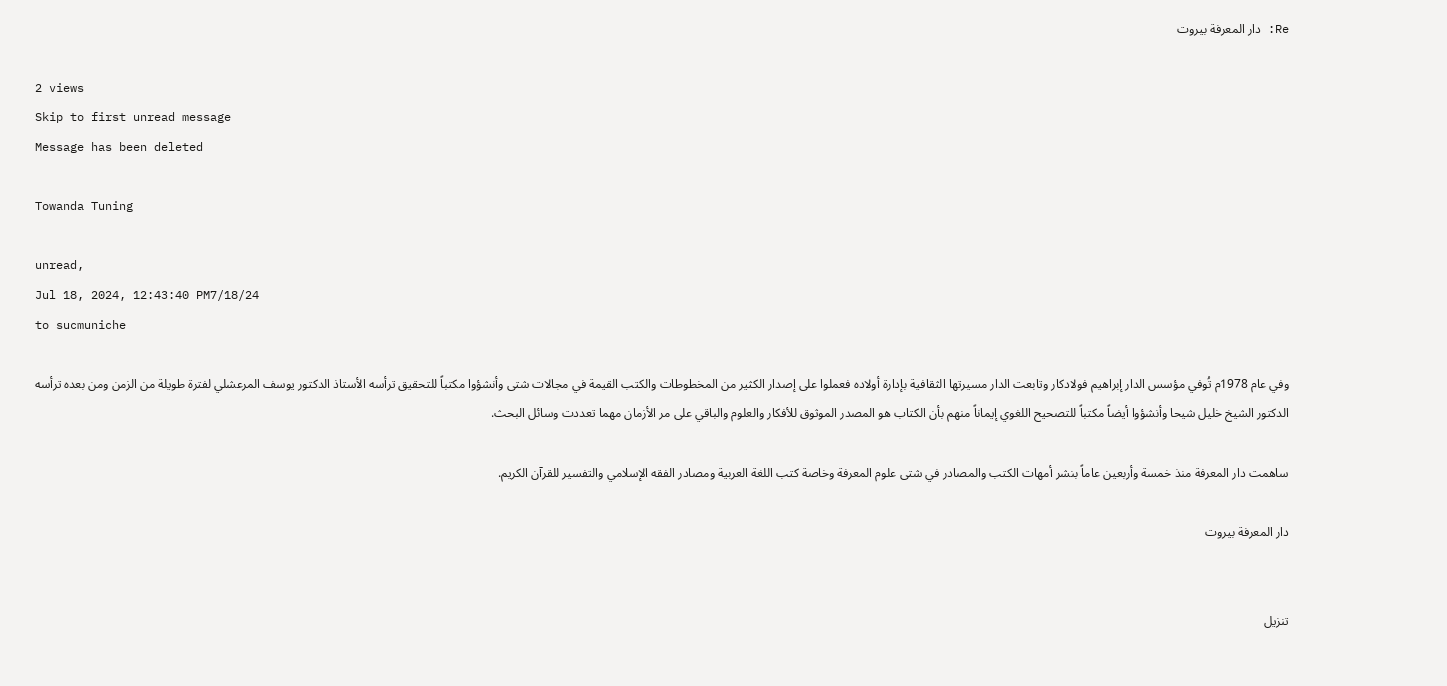Re: دار المعرفة بيروت

2 views
Skip to first unread message
Message has been deleted

Towanda Tuning

unread,
Jul 18, 2024, 12:43:40 PM7/18/24
to sucmuniche

وفي عام 1978م تُوفي مؤسس الدار إبراهيم فولادكار وتابعت الدار مسيرتها الثقافية بإدارة أولاده فعملوا على إصدار الكثير من المخطوطات والكتب القيمة في مجالات شتى وأنشؤوا مكتباً للتحقيق ترأسه الأستاذ الدكتور يوسف المرعشلي لفترة طويلة من الزمن ومن بعده ترأسه الدكتور الشيخ خليل شيحا وأنشؤوا أيضاً مكتباً للتصحيح اللغوي إيماناً منهم بأن الكتاب هو المصدر الموثوق للأفكار والعلوم والباقي على مر الأزمان مهما تعددت وسائل البحث.

ساهمت دار المعرفة منذ خمسة وأربعين عاماً بنشر أمهات الكتب والمصادر في شتى علوم المعرفة وخاصة كتب اللغة العربية ومصادر الفقه الإسلامي والتفسير للقرآن الكريم.

دار المعرفة بيروت


تنزيل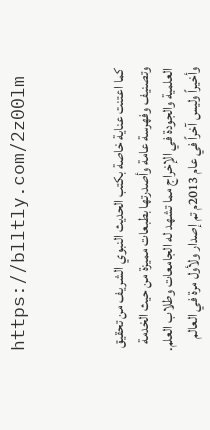https://blltly.com/2z00lm



كما اعتنت عناية خاصة بكتب الحديث النبوي الشريف من تحقيق وتصنيف وفهرسة عامة وأصدرتها بطبعات مميزة من حيث الخدمة العلمية والجودة في الإخراج مما تشهد له الجامعات وطلاب العلم. وأخيراً وليس آخراً في عام 2013م تم إصدار ولأول مرة في العالم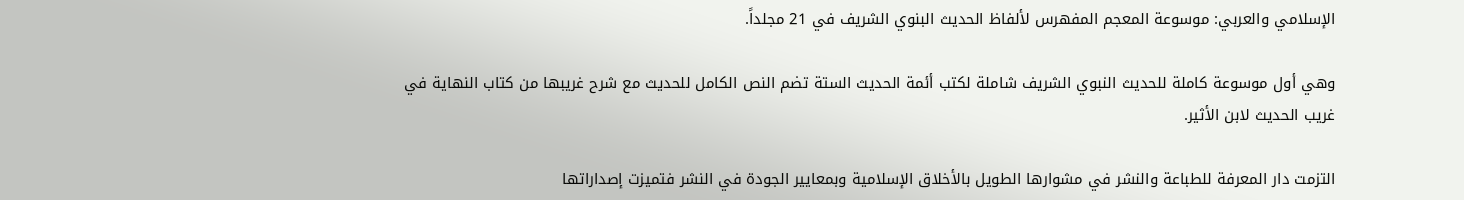الإسلامي والعربي: موسوعة المعجم المفهرس لألفاظ الحديث البنوي الشريف في 21 مجلداً.

وهي أول موسوعة كاملة للحديث النبوي الشريف شاملة لكتب أئمة الحديث الستة تضم النص الكامل للحديث مع شرح غريبها من كتاب النهاية في غريب الحديث لابن الأثير.

التزمت دار المعرفة للطباعة والنشر في مشوارها الطويل بالأخلاق الإسلامية وبمعايير الجودة في النشر فتميزت إصداراتها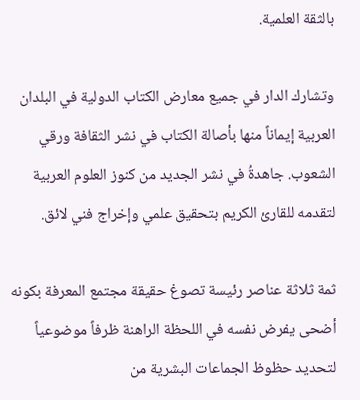بالثقة العلمية.

وتشارك الدار في جميع معارض الكتاب الدولية في البلدان العربية إيماناً منها بأصالة الكتاب في نشر الثقافة ورقي الشعوب. جاهدةُ في نشر الجديد من كنوز العلوم العربية لتقدمه للقارئ الكريم بتحقيق علمي وإخراج فني لائق.

ثمة ثلاثة عناصر رئيسة تصوغ حقيقة مجتمع المعرفة بكونه أضحى يفرض نفسه في اللحظة الراهنة ظرفاً موضوعياً لتحديد حظوظ الجماعات البشرية من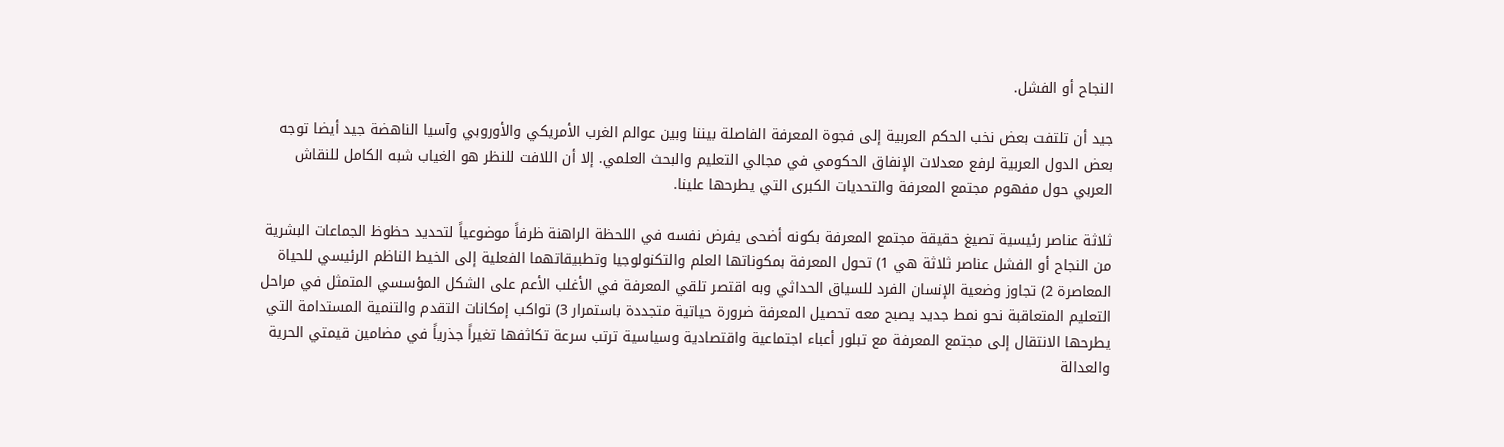النجاح أو الفشل.

جيد أن تلتفت بعض نخب الحكم العربية إلى فجوة المعرفة الفاصلة بيننا وبين عوالم الغرب الأمريكي والأوروبي وآسيا الناهضة جيد أيضا توجه بعض الدول العربية لرفع معدلات الإنفاق الحكومي في مجالي التعليم والبحث العلمي. إلا أن اللافت للنظر هو الغياب شبه الكامل للنقاش العربي حول مفهوم مجتمع المعرفة والتحديات الكبرى التي يطرحها علينا.

ثلاثة عناصر رئيسية تصيغ حقيقة مجتمع المعرفة بكونه أضحى يفرض نفسه في اللحظة الراهنة ظرفاً موضوعياً لتحديد حظوظ الجماعات البشرية من النجاح أو الفشل عناصر ثلاثة هي 1) تحول المعرفة بمكوناتها العلم والتكنولوجيا وتطبيقاتهما الفعلية إلى الخيط الناظم الرئيسي للحياة المعاصرة 2) تجاوز وضعية الإنسان الفرد للسياق الحداثي وبه اقتصر تلقي المعرفة في الأغلب الأعم على الشكل المؤسسي المتمثل في مراحل التعليم المتعاقبة نحو نمط جديد يصبح معه تحصيل المعرفة ضرورة حياتية متجددة باستمرار 3) تواكب إمكانات التقدم والتنمية المستدامة التي يطرحها الانتقال إلى مجتمع المعرفة مع تبلور أعباء اجتماعية واقتصادية وسياسية ترتب سرعة تكاثفها تغيراً جذرياً في مضامين قيمتي الحرية والعدالة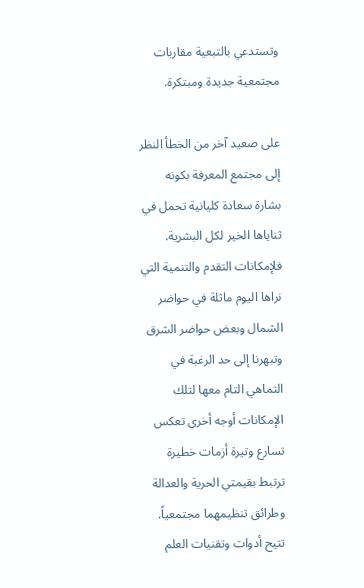وتستدعي بالتبعية مقاربات مجتمعية جديدة ومبتكرة.

على صعيد آخر من الخطأ النظر إلى مجتمع المعرفة بكونه بشارة سعادة كليانية تحمل في ثناياها الخير لكل البشرية. فلإمكانات التقدم والتنمية التي نراها اليوم ماثلة في حواضر الشمال وبعض حواضر الشرق وتبهرنا إلى حد الرغبة في التماهي التام معها لتلك الإمكانات أوجه أخرى تعكس تسارع وتيرة أزمات خطيرة ترتبط بقيمتي الحرية والعدالة وطرائق تنظيمهما مجتمعياً. تتيح أدوات وتقنيات العلم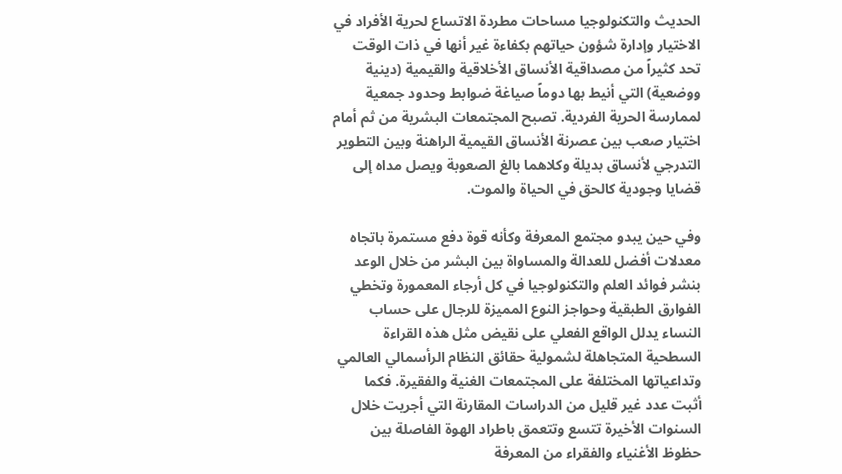الحديث والتكنولوجيا مساحات مطردة الاتساع لحرية الأفراد في الاختيار وإدارة شؤون حياتهم بكفاءة غير أنها في ذات الوقت تحد كثيراً من مصداقية الأنساق الأخلاقية والقيمية (دينية ووضعية) التي أنيط بها دوماً صياغة ضوابط وحدود جمعية لممارسة الحرية الفردية. تصبح المجتمعات البشرية من ثم أمام اختيار صعب بين عصرنة الأنساق القيمية الراهنة وبين التطوير التدرجي لأنساق بديلة وكلاهما بالغ الصعوبة ويصل مداه إلى قضايا وجودية كالحق في الحياة والموت.

وفي حين يبدو مجتمع المعرفة وكأنه قوة دفع مستمرة باتجاه معدلات أفضل للعدالة والمساواة بين البشر من خلال الوعد بنشر فوائد العلم والتكنولوجيا في كل أرجاء المعمورة وتخطي الفوارق الطبقية وحواجز النوع المميزة للرجال على حساب النساء يدلل الواقع الفعلي على نقيض مثل هذه القراءة السطحية المتجاهلة لشمولية حقائق النظام الرأسمالي العالمي وتداعياتها المختلفة على المجتمعات الغنية والفقيرة. فكما أثبت عدد غير قليل من الدراسات المقارنة التي أجريت خلال السنوات الأخيرة تتسع وتتعمق باطراد الهوة الفاصلة بين حظوظ الأغنياء والفقراء من المعرفة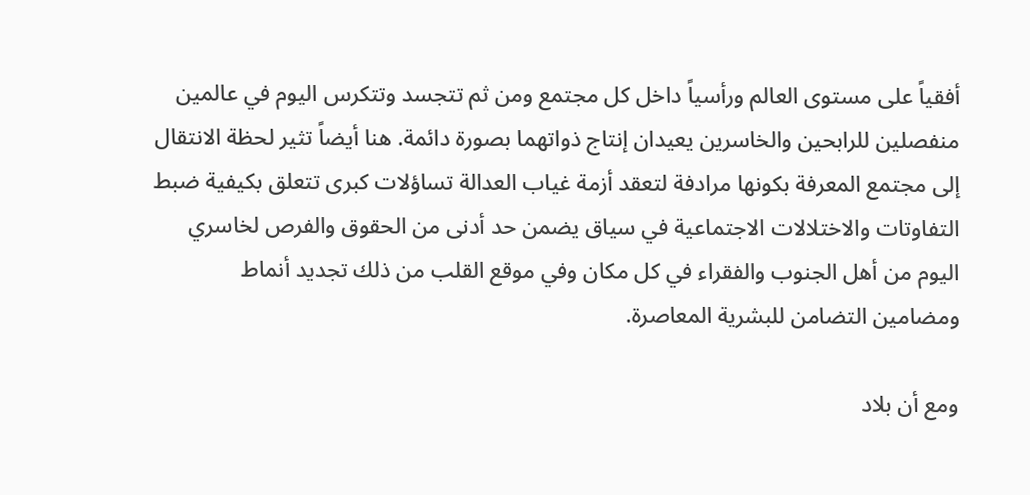أفقياً على مستوى العالم ورأسياً داخل كل مجتمع ومن ثم تتجسد وتتكرس اليوم في عالمين منفصلين للرابحين والخاسرين يعيدان إنتاج ذواتهما بصورة دائمة. هنا أيضاً تثير لحظة الانتقال إلى مجتمع المعرفة بكونها مرادفة لتعقد أزمة غياب العدالة تساؤلات كبرى تتعلق بكيفية ضبط التفاوتات والاختلالات الاجتماعية في سياق يضمن حد أدنى من الحقوق والفرص لخاسري اليوم من أهل الجنوب والفقراء في كل مكان وفي موقع القلب من ذلك تجديد أنماط ومضامين التضامن للبشرية المعاصرة.

ومع أن بلاد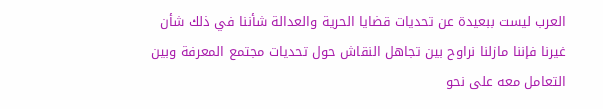العرب ليست ببعيدة عن تحديات قضايا الحرية والعدالة شأننا في ذلك شأن غيرنا فإننا مازلنا نراوح بين تجاهل النقاش حول تحديات مجتمع المعرفة وبين التعامل معه على نحو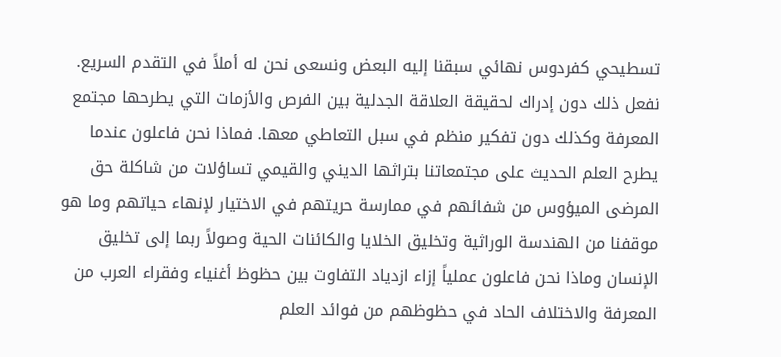تسطيحي كفردوس نهائي سبقنا إليه البعض ونسعى نحن له أملاً في التقدم السريع. نفعل ذلك دون إدراك لحقيقة العلاقة الجدلية بين الفرص والأزمات التي يطرحها مجتمع المعرفة وكذلك دون تفكير منظم في سبل التعاطي معها. فماذا نحن فاعلون عندما يطرح العلم الحديث على مجتمعاتنا بتراثها الديني والقيمي تساؤلات من شاكلة حق المرضى الميؤوس من شفائهم في ممارسة حريتهم في الاختيار لإنهاء حياتهم وما هو موقفنا من الهندسة الوراثية وتخليق الخلايا والكائنات الحية وصولاً ربما إلى تخليق الإنسان وماذا نحن فاعلون عملياً إزاء ازدياد التفاوت بين حظوظ أغنياء وفقراء العرب من المعرفة والاختلاف الحاد في حظوظهم من فوائد العلم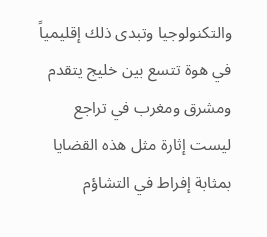والتكنولوجيا وتبدى ذلك إقليمياً في هوة تتسع بين خليج يتقدم ومشرق ومغرب في تراجع ليست إثارة مثل هذه القضايا بمثابة إفراط في التشاؤم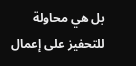بل هي محاولة للتحفيز على إعمال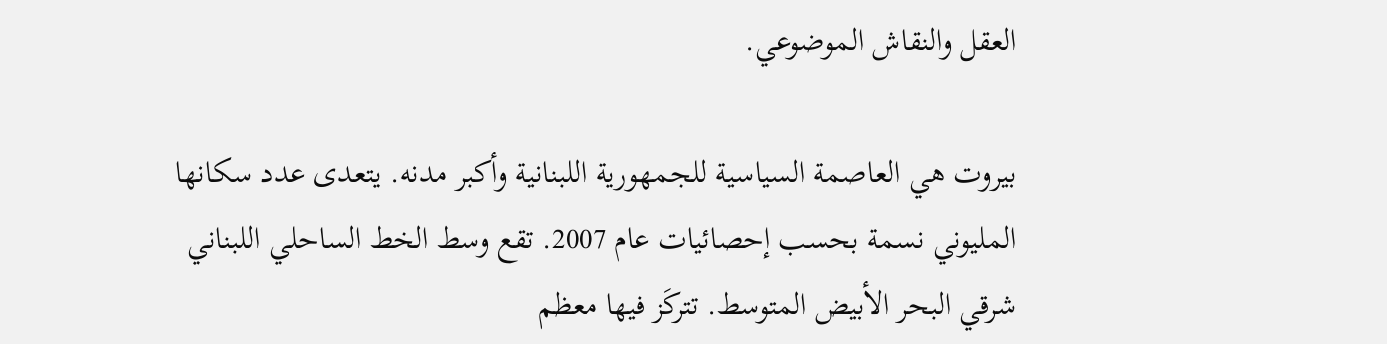العقل والنقاش الموضوعي.

بيروت هي العاصمة السياسية للجمهورية اللبنانية وأكبر مدنه. يتعدى عدد سكانها المليوني نسمة بحسب إحصائيات عام 2007. تقع وسط الخط الساحلي اللبناني شرقي البحر الأبيض المتوسط. تتركَز فيها معظم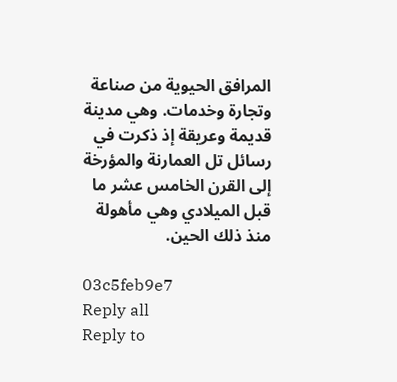المرافق الحيوية من صناعة وتجارة وخدمات. وهي مدينة قديمة وعريقة إذ ذكرت في رسائل تل العمارنة والمؤرخة إلى القرن الخامس عشر ما قبل الميلادي وهي مأهولة منذ ذلك الحين.

03c5feb9e7
Reply all
Reply to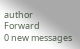author
Forward
0 new messages